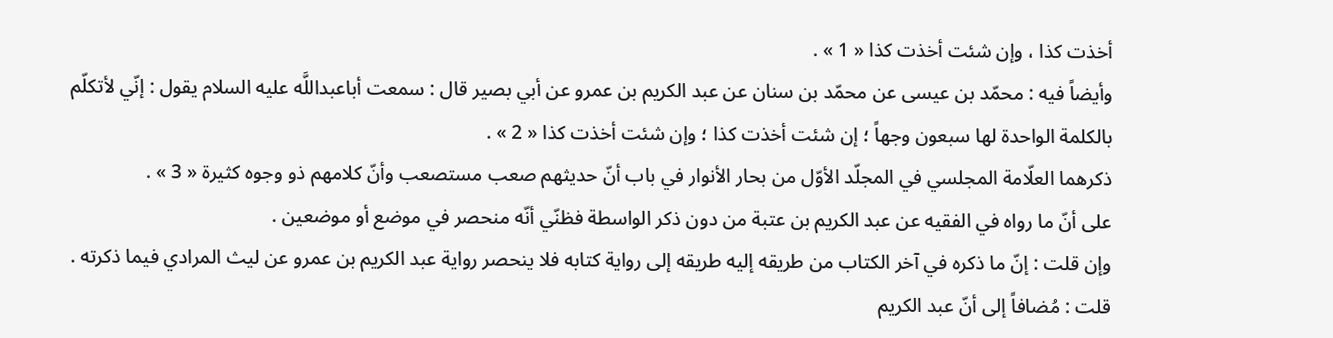أخذت كذا ، وإن شئت أخذت كذا « 1 » .
وأيضاً فيه : محمّد بن عيسى عن محمّد بن سنان عن عبد الكريم بن عمرو عن أبي بصير قال : سمعت أباعبداللَّه عليه السلام يقول : إنّي لأتكلّم بالكلمة الواحدة لها سبعون وجهاً ؛ إن شئت أخذت كذا ؛ وإن شئت أخذت كذا « 2 » .
ذكرهما العلّامة المجلسي في المجلّد الأوّل من بحار الأنوار في باب أنّ حديثهم صعب مستصعب وأنّ كلامهم ذو وجوه كثيرة « 3 » .
على أنّ ما رواه في الفقيه عن عبد الكريم بن عتبة من دون ذكر الواسطة فظنّي أنّه منحصر في موضع أو موضعين .
وإن قلت : إنّ ما ذكره في آخر الكتاب من طريقه إليه طريقه إلى رواية كتابه فلا ينحصر رواية عبد الكريم بن عمرو عن ليث المرادي فيما ذكرته .
قلت : مُضافاً إلى أنّ عبد الكريم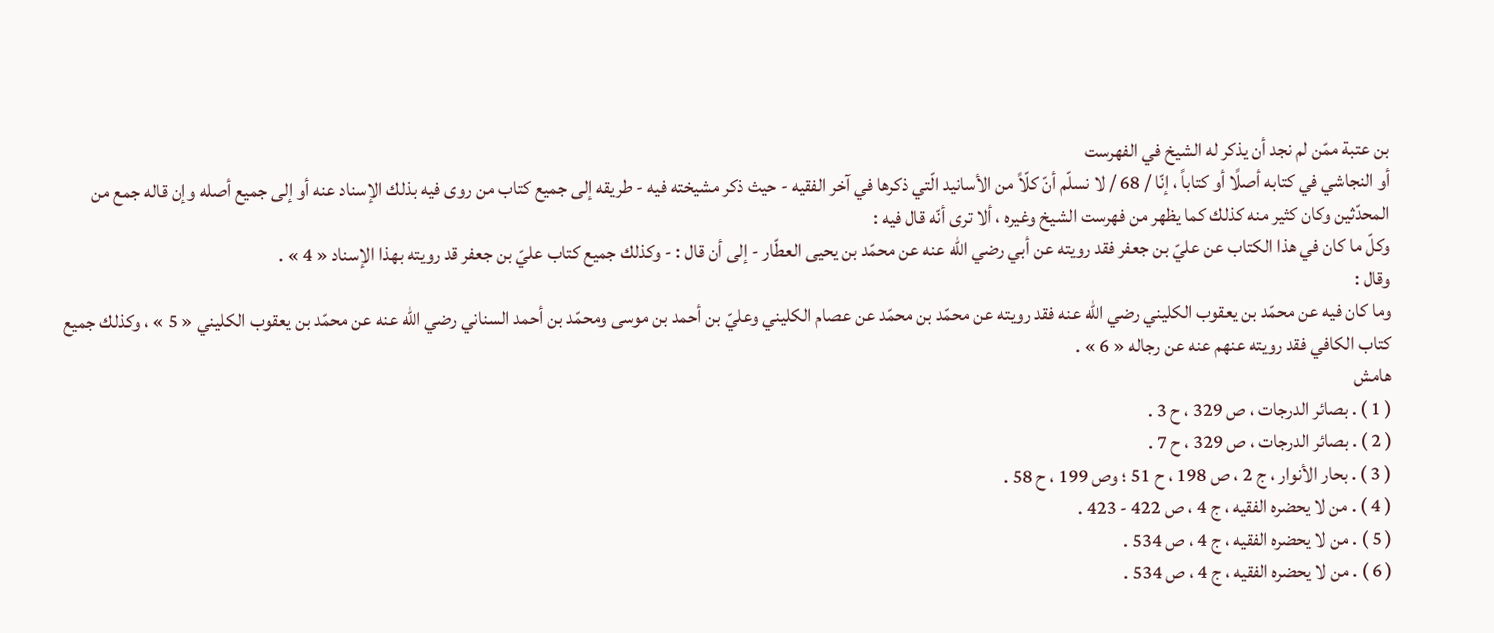بن عتبة ممّن لم نجد أن يذكر له الشيخ في الفهرست
أو النجاشي في كتابه أصلًا أو كتاباً ، إنّا / 68 / لا نسلّم أنّ كلّاً من الأسانيد الّتي ذكرها في آخر الفقيه - حيث ذكر مشيخته فيه - طريقه إلى جميع كتاب من روى فيه بذلك الإسناد عنه أو إلى جميع أصله وإن قاله جمع من المحدّثين وكان كثير منه كذلك كما يظهر من فهرست الشيخ وغيره ، ألا ترى أنّه قال فيه :
وكلّ ما كان في هذا الكتاب عن عليّ بن جعفر فقد رويته عن أبي رضي الله عنه عن محمّد بن يحيى العطّار - إلى أن قال : - وكذلك جميع كتاب عليّ بن جعفر قد رويته بهذا الإسناد « 4 » .
وقال :
وما كان فيه عن محمّد بن يعقوب الكليني رضي الله عنه فقد رويته عن محمّد بن محمّد عن عصام الكليني وعليّ بن أحمد بن موسى ومحمّد بن أحمد السناني رضي الله عنه عن محمّد بن يعقوب الكليني « 5 » ، وكذلك جميع كتاب الكافي فقد رويته عنهم عنه عن رجاله « 6 » .
هامش
( 1 ) . بصائر الدرجات ، ص 329 ، ح 3 .
( 2 ) . بصائر الدرجات ، ص 329 ، ح 7 .
( 3 ) . بحار الأنوار ، ج 2 ، ص 198 ، ح 51 ؛ وص 199 ، ح 58 .
( 4 ) . من لا يحضره الفقيه ، ج 4 ، ص 422 - 423 .
( 5 ) . من لا يحضره الفقيه ، ج 4 ، ص 534 .
( 6 ) . من لا يحضره الفقيه ، ج 4 ، ص 534 .